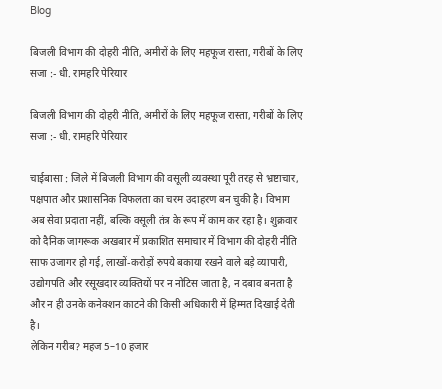Blog

बिजली विभाग की दोहरी नीति, अमीरों के लिए महफूज रास्ता, गरीबों के लिए सजा :- धी. रामहरि पेरियार

बिजली विभाग की दोहरी नीति, अमीरों के लिए महफूज रास्ता, गरीबों के लिए सजा :- धी. रामहरि पेरियार

चाईबासा : जिले में बिजली विभाग की वसूली व्यवस्था पूरी तरह से भ्रष्टाचार, पक्षपात और प्रशासनिक विफलता का चरम उदाहरण बन चुकी है। विभाग अब सेवा प्रदाता नहीं, बल्कि वसूली तंत्र के रूप में काम कर रहा है। शुक्रवार को दैनिक जागरूक अखबार में प्रकाशित समाचार में विभाग की दोहरी नीति साफ उजागर हो गई, लाखों-करोड़ों रुपये बकाया रखने वाले बड़े व्यापारी, उद्योगपति और रसूखदार व्यक्तियों पर न नोटिस जाता है, न दबाव बनता है और न ही उनके कनेक्शन काटने की किसी अधिकारी में हिम्मत दिखाई देती है।
लेकिन गरीब? महज 5–10 हजार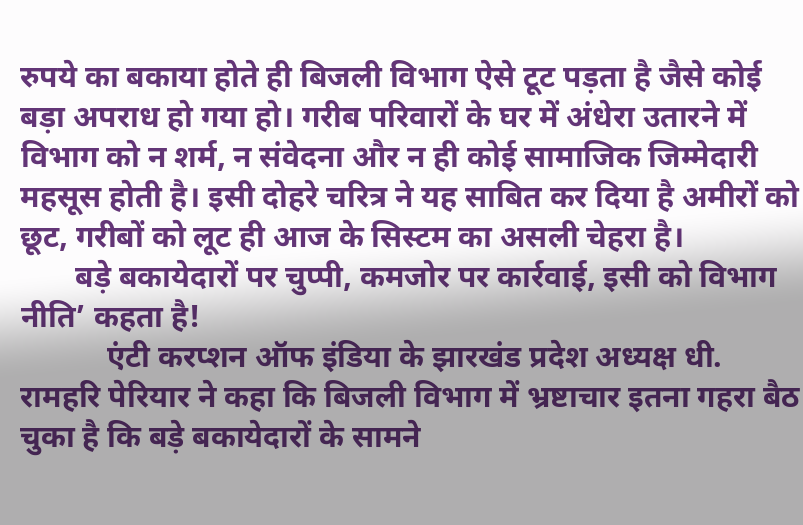रुपये का बकाया होते ही बिजली विभाग ऐसे टूट पड़ता है जैसे कोई बड़ा अपराध हो गया हो। गरीब परिवारों के घर में अंधेरा उतारने में विभाग को न शर्म, न संवेदना और न ही कोई सामाजिक जिम्मेदारी महसूस होती है। इसी दोहरे चरित्र ने यह साबित कर दिया है अमीरों को छूट, गरीबों को लूट ही आज के सिस्टम का असली चेहरा है।
       बड़े बकायेदारों पर चुप्पी, कमजोर पर कार्रवाई, इसी को विभाग नीति’ कहता है!
           एंटी करप्शन ऑफ इंडिया के झारखंड प्रदेश अध्यक्ष धी. रामहरि पेरियार ने कहा कि बिजली विभाग में भ्रष्टाचार इतना गहरा बैठ चुका है कि बड़े बकायेदारों के सामने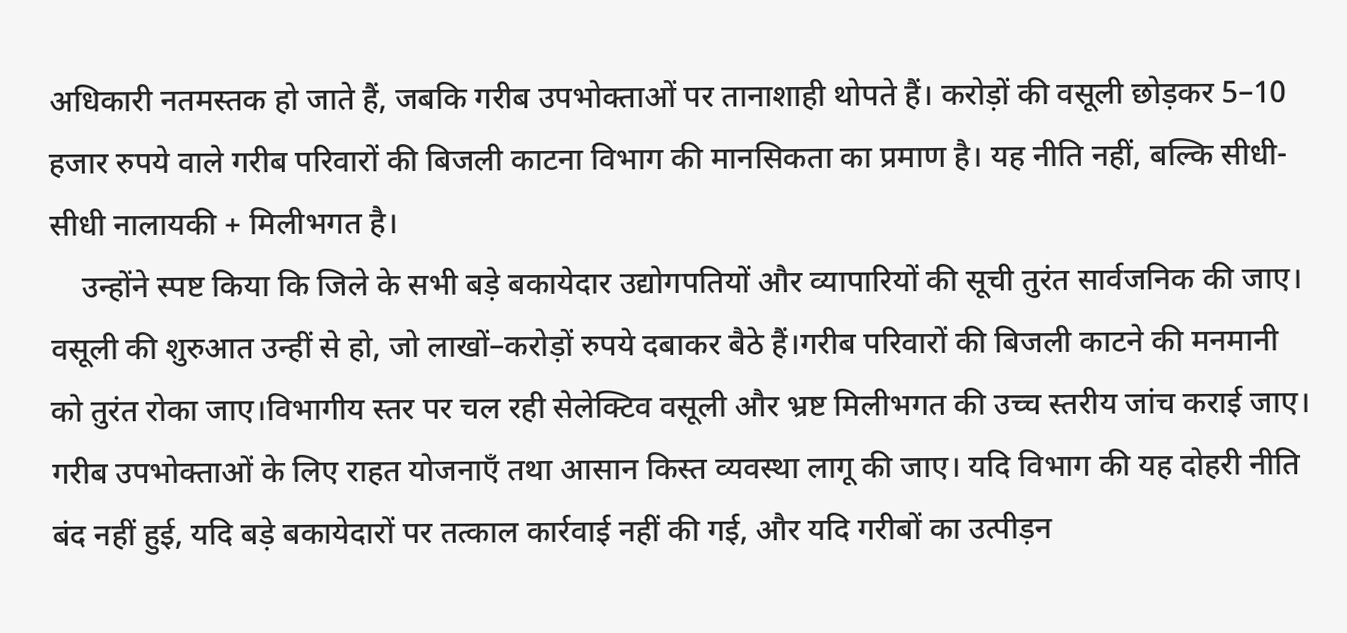अधिकारी नतमस्तक हो जाते हैं, जबकि गरीब उपभोक्ताओं पर तानाशाही थोपते हैं। करोड़ों की वसूली छोड़कर 5–10 हजार रुपये वाले गरीब परिवारों की बिजली काटना विभाग की मानसिकता का प्रमाण है। यह नीति नहीं, बल्कि सीधी-सीधी नालायकी + मिलीभगत है।
    उन्होंने स्पष्ट किया कि जिले के सभी बड़े बकायेदार उद्योगपतियों और व्यापारियों की सूची तुरंत सार्वजनिक की जाए। वसूली की शुरुआत उन्हीं से हो, जो लाखों–करोड़ों रुपये दबाकर बैठे हैं।गरीब परिवारों की बिजली काटने की मनमानी को तुरंत रोका जाए।विभागीय स्तर पर चल रही सेलेक्टिव वसूली और भ्रष्ट मिलीभगत की उच्च स्तरीय जांच कराई जाए। गरीब उपभोक्ताओं के लिए राहत योजनाएँ तथा आसान किस्त व्यवस्था लागू की जाए। यदि विभाग की यह दोहरी नीति बंद नहीं हुई, यदि बड़े बकायेदारों पर तत्काल कार्रवाई नहीं की गई, और यदि गरीबों का उत्पीड़न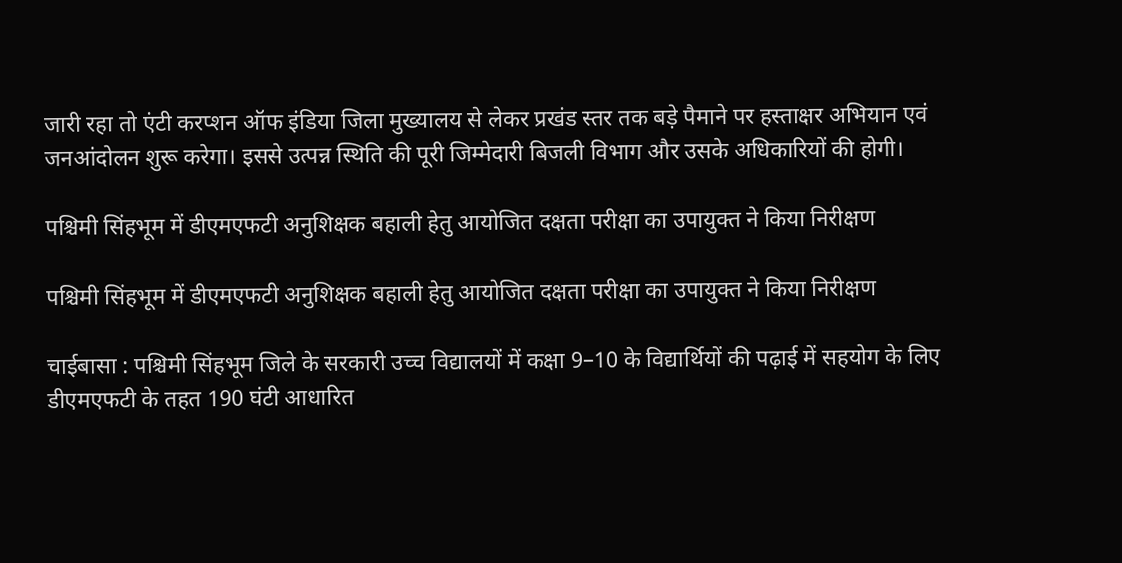जारी रहा तो एंटी करप्शन ऑफ इंडिया जिला मुख्यालय से लेकर प्रखंड स्तर तक बड़े पैमाने पर हस्ताक्षर अभियान एवं जनआंदोलन शुरू करेगा। इससे उत्पन्न स्थिति की पूरी जिम्मेदारी बिजली विभाग और उसके अधिकारियों की होगी।

पश्चिमी सिंहभूम में डीएमएफटी अनुशिक्षक बहाली हेतु आयोजित दक्षता परीक्षा का उपायुक्त ने किया निरीक्षण

पश्चिमी सिंहभूम में डीएमएफटी अनुशिक्षक बहाली हेतु आयोजित दक्षता परीक्षा का उपायुक्त ने किया निरीक्षण

चाईबासा : पश्चिमी सिंहभूम जिले के सरकारी उच्च विद्यालयों में कक्षा 9–10 के विद्यार्थियों की पढ़ाई में सहयोग के लिए डीएमएफटी के तहत 190 घंटी आधारित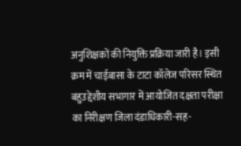अनुशिक्षकों की नियुक्ति प्रक्रिया जारी है। इसी क्रम में चाईबासा के टाटा कॉलेज परिसर स्थित बहुउद्देशीय सभागार में आयोजित दक्षता परीक्षा का निरीक्षण जिला दंडाधिकारी-सह-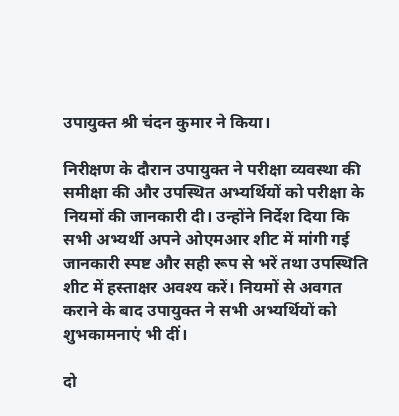उपायुक्त श्री चंदन कुमार ने किया।

निरीक्षण के दौरान उपायुक्त ने परीक्षा व्यवस्था की समीक्षा की और उपस्थित अभ्यर्थियों को परीक्षा के नियमों की जानकारी दी। उन्होंने निर्देश दिया कि सभी अभ्यर्थी अपने ओएमआर शीट में मांगी गई जानकारी स्पष्ट और सही रूप से भरें तथा उपस्थिति शीट में हस्ताक्षर अवश्य करें। नियमों से अवगत कराने के बाद उपायुक्त ने सभी अभ्यर्थियों को शुभकामनाएं भी दीं।

दो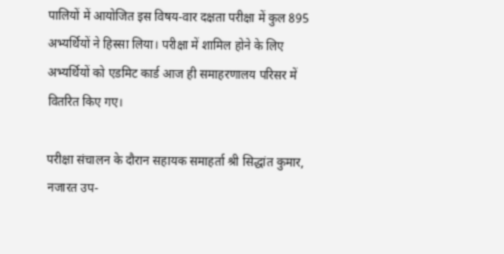पालियों में आयोजित इस विषय-वार दक्षता परीक्षा में कुल 895 अभ्यर्थियों ने हिस्सा लिया। परीक्षा में शामिल होने के लिए अभ्यर्थियों को एडमिट कार्ड आज ही समाहरणालय परिसर में वितरित किए गए।

परीक्षा संचालन के दौरान सहायक समाहर्ता श्री सिद्धांत कुमार, नजारत उप-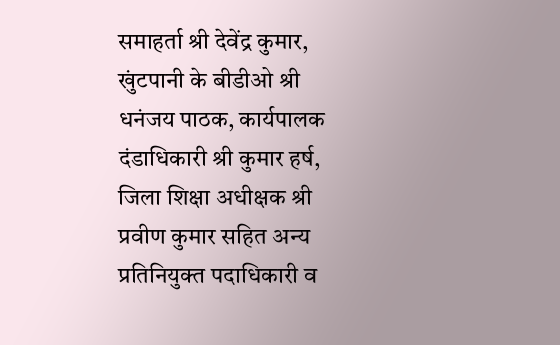समाहर्ता श्री देवेंद्र कुमार, खुंटपानी के बीडीओ श्री धनंजय पाठक, कार्यपालक दंडाधिकारी श्री कुमार हर्ष, जिला शिक्षा अधीक्षक श्री प्रवीण कुमार सहित अन्य प्रतिनियुक्त पदाधिकारी व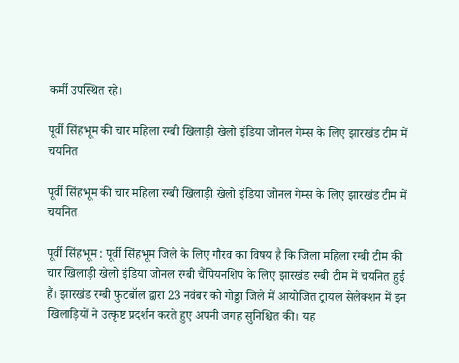कर्मी उपस्थित रहे।

पूर्वी सिंहभूम की चार महिला रग्बी खिलाड़ी खेलो इंडिया जोनल गेम्स के लिए झारखंड टीम में चयनित

पूर्वी सिंहभूम की चार महिला रग्बी खिलाड़ी खेलो इंडिया जोनल गेम्स के लिए झारखंड टीम में चयनित

पूर्वी सिंहभूम : पूर्वी सिंहभूम जिले के लिए गौरव का विषय है कि जिला महिला रग्बी टीम की चार खिलाड़ी खेलो इंडिया जोनल रग्बी चैंपियनशिप के लिए झारखंड रग्बी टीम में चयनित हुई हैं। झारखंड रग्बी फुटबॉल द्वारा 23 नवंबर को गोड्डा जिले में आयोजित ट्रायल सेलेक्शन में इन खिलाड़ियों ने उत्कृष्ट प्रदर्शन करते हुए अपनी जगह सुनिश्चित की। यह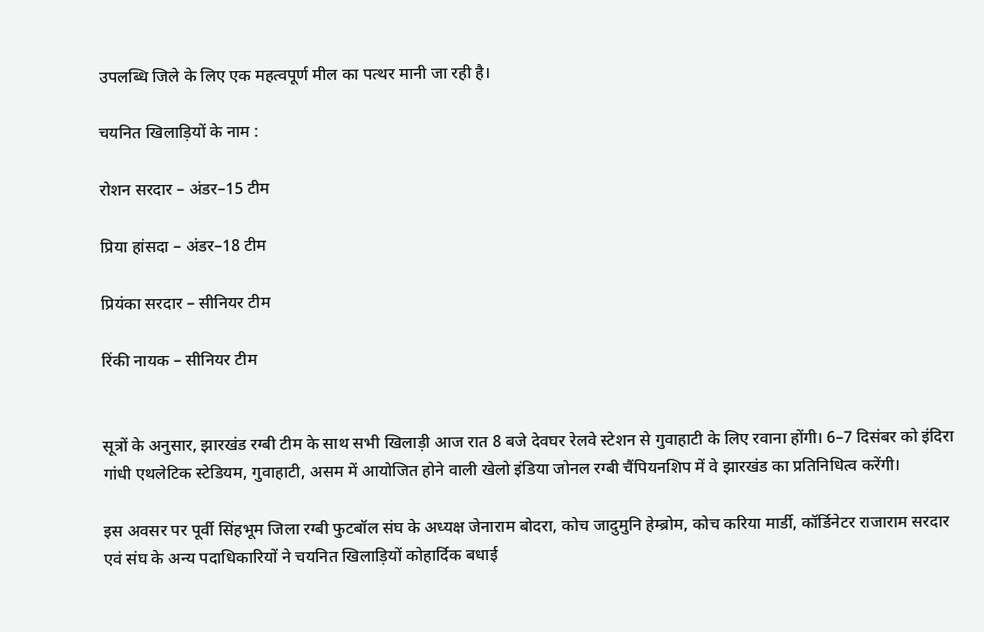उपलब्धि जिले के लिए एक महत्वपूर्ण मील का पत्थर मानी जा रही है।

चयनित खिलाड़ियों के नाम :

रोशन सरदार – अंडर–15 टीम

प्रिया हांसदा – अंडर–18 टीम

प्रियंका सरदार – सीनियर टीम

रिंकी नायक – सीनियर टीम


सूत्रों के अनुसार, झारखंड रग्बी टीम के साथ सभी खिलाड़ी आज रात 8 बजे देवघर रेलवे स्टेशन से गुवाहाटी के लिए रवाना होंगी। 6–7 दिसंबर को इंदिरा गांधी एथलेटिक स्टेडियम, गुवाहाटी, असम में आयोजित होने वाली खेलो इंडिया जोनल रग्बी चैंपियनशिप में वे झारखंड का प्रतिनिधित्व करेंगी।

इस अवसर पर पूर्वी सिंहभूम जिला रग्बी फुटबॉल संघ के अध्यक्ष जेनाराम बोदरा, कोच जादुमुनि हेम्ब्रोम, कोच करिया मार्डी, कॉर्डिनेटर राजाराम सरदार एवं संघ के अन्य पदाधिकारियों ने चयनित खिलाड़ियों कोहार्दिक बधाई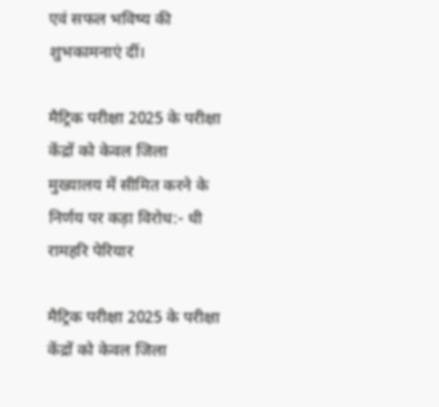एवं सफल भविष्य की शुभकामनाएं दीं।

मैट्रिक परीक्षा 2025 के परीक्षा केंद्रों को केवल जिला मुख्यालय में सीमित करने के निर्णय पर कड़ा विरोध:- धी रामहरि पेरियार

मैट्रिक परीक्षा 2025 के परीक्षा केंद्रों को केवल जिला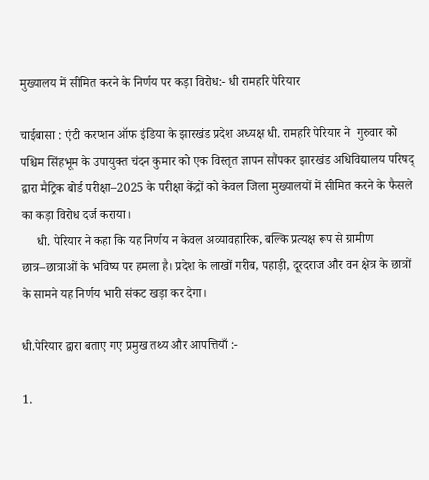मुख्यालय में सीमित करने के निर्णय पर कड़ा विरोध:- धी रामहरि पेरियार

चाईबासा : एंटी करप्शन ऑफ इंडिया के झारखंड प्रदेश अध्यक्ष धी. रामहरि पेरियार ने  गुरुवार को पश्चिम सिंहभूम के उपायुक्त चंदन कुमार को एक विस्तृत ज्ञापन सौंपकर झारखंड अधिविद्यालय परिषद् द्वारा मैट्रिक बोर्ड परीक्षा–2025 के परीक्षा केंद्रों को केवल जिला मुख्यालयों में सीमित करने के फैसले का कड़ा विरोध दर्ज कराया।
     धी. पेरियार ने कहा कि यह निर्णय न केवल अव्यावहारिक, बल्कि प्रत्यक्ष रूप से ग्रामीण छात्र–छात्राओं के भविष्य पर हमला है। प्रदेश के लाखों गरीब, पहाड़ी, दूरदराज और वन क्षेत्र के छात्रों के सामने यह निर्णय भारी संकट खड़ा कर देगा।

धी.पेरियार द्वारा बताए गए प्रमुख तथ्य और आपत्तियाँ :-

1.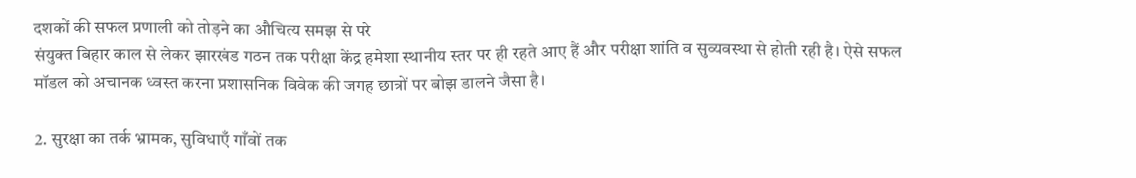दशकों की सफल प्रणाली को तोड़ने का औचित्य समझ से परे
संयुक्त बिहार काल से लेकर झारखंड गठन तक परीक्षा केंद्र हमेशा स्थानीय स्तर पर ही रहते आए हैं और परीक्षा शांति व सुव्यवस्था से होती रही है। ऐसे सफल मॉडल को अचानक ध्वस्त करना प्रशासनिक विवेक की जगह छात्रों पर बोझ डालने जैसा है।

2. सुरक्षा का तर्क भ्रामक, सुविधाएँ गाँवों तक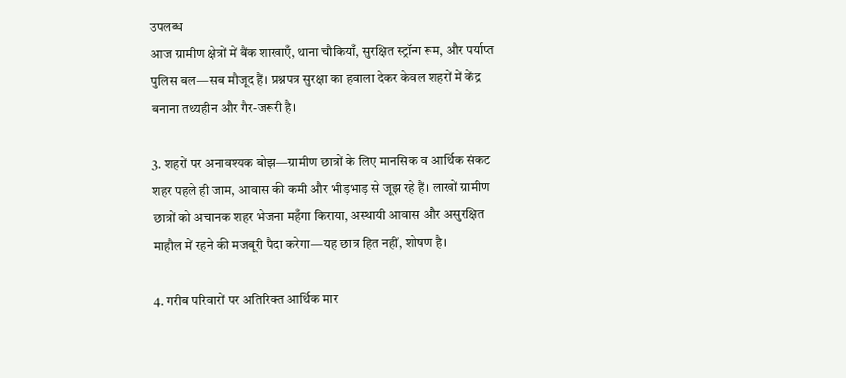उपलब्ध
आज ग्रामीण क्षेत्रों में बैंक शाखाएँ, थाना चौकियाँ, सुरक्षित स्ट्रॉन्ग रूम, और पर्याप्त पुलिस बल—सब मौजूद हैं। प्रश्नपत्र सुरक्षा का हवाला देकर केवल शहरों में केंद्र बनाना तथ्यहीन और गैर-जरूरी है।

3. शहरों पर अनावश्यक बोझ—ग्रामीण छात्रों के लिए मानसिक व आर्थिक संकट
शहर पहले ही जाम, आवास की कमी और भीड़भाड़ से जूझ रहे हैं। लाखों ग्रामीण छात्रों को अचानक शहर भेजना महँगा किराया, अस्थायी आवास और असुरक्षित माहौल में रहने की मजबूरी पैदा करेगा—यह छात्र हित नहीं, शोषण है।

4. गरीब परिवारों पर अतिरिक्त आर्थिक मार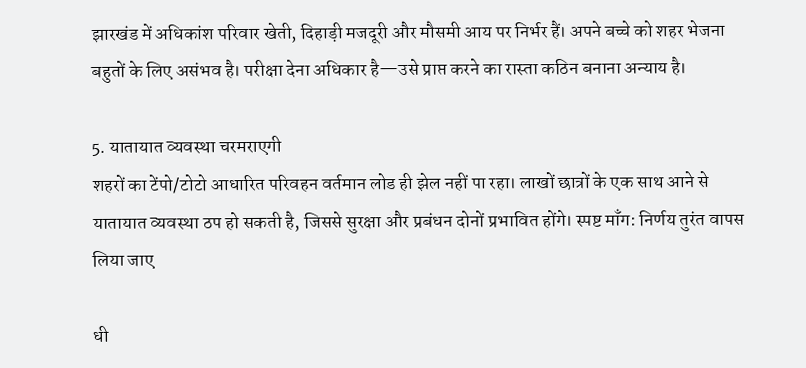झारखंड में अधिकांश परिवार खेती, दिहाड़ी मजदूरी और मौसमी आय पर निर्भर हैं। अपने बच्चे को शहर भेजना बहुतों के लिए असंभव है। परीक्षा देना अधिकार है—उसे प्राप्त करने का रास्ता कठिन बनाना अन्याय है।

5. यातायात व्यवस्था चरमराएगी
शहरों का टेंपो/टोटो आधारित परिवहन वर्तमान लोड ही झेल नहीं पा रहा। लाखों छात्रों के एक साथ आने से यातायात व्यवस्था ठप हो सकती है, जिससे सुरक्षा और प्रबंधन दोनों प्रभावित होंगे। स्पष्ट माँग: निर्णय तुरंत वापस लिया जाए

धी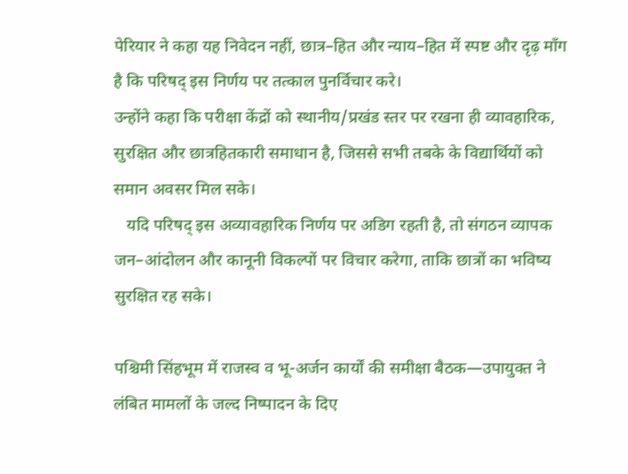पेरियार ने कहा यह निवेदन नहीं, छात्र–हित और न्याय–हित में स्पष्ट और दृढ़ माँग है कि परिषद् इस निर्णय पर तत्काल पुनर्विचार करे।
उन्होंने कहा कि परीक्षा केंद्रों को स्थानीय/प्रखंड स्तर पर रखना ही व्यावहारिक, सुरक्षित और छात्रहितकारी समाधान है, जिससे सभी तबके के विद्यार्थियों को समान अवसर मिल सके।
   यदि परिषद् इस अव्यावहारिक निर्णय पर अडिग रहती है, तो संगठन व्यापक जन–आंदोलन और कानूनी विकल्पों पर विचार करेगा, ताकि छात्रों का भविष्य सुरक्षित रह सके।

पश्चिमी सिंहभूम में राजस्व व भू-अर्जन कार्यों की समीक्षा बैठक—उपायुक्त ने लंबित मामलों के जल्द निष्पादन के दिए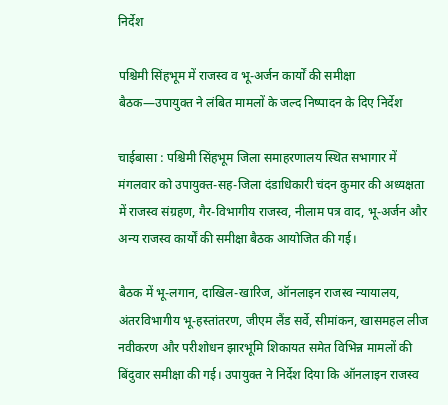निर्देश

पश्चिमी सिंहभूम में राजस्व व भू-अर्जन कार्यों की समीक्षा बैठक—उपायुक्त ने लंबित मामलों के जल्द निष्पादन के दिए निर्देश

चाईबासा : पश्चिमी सिंहभूम जिला समाहरणालय स्थित सभागार में मंगलवार को उपायुक्त-सह-जिला दंडाधिकारी चंदन कुमार की अध्यक्षता में राजस्व संग्रहण, गैर-विभागीय राजस्व, नीलाम पत्र वाद, भू-अर्जन और अन्य राजस्व कार्यों की समीक्षा बैठक आयोजित की गई।

बैठक में भू-लगान, दाखिल-खारिज, ऑनलाइन राजस्व न्यायालय, अंतरविभागीय भू-हस्तांतरण, जीएम लैंड सर्वे, सीमांकन, खासमहल लीज नवीकरण और परीशोधन झारभूमि शिकायत समेत विभिन्न मामलों की बिंदुवार समीक्षा की गई। उपायुक्त ने निर्देश दिया कि ऑनलाइन राजस्व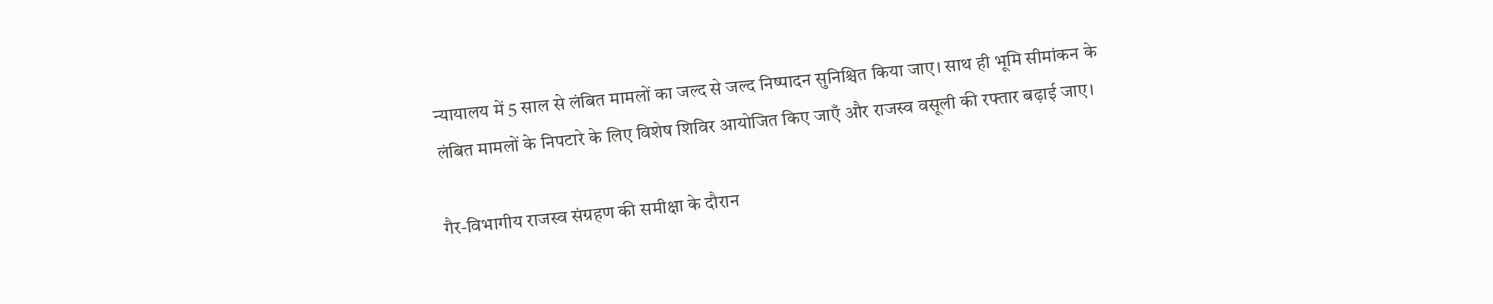न्यायालय में 5 साल से लंबित मामलों का जल्द से जल्द निष्पादन सुनिश्चित किया जाए। साथ ही भूमि सीमांकन के लंबित मामलों के निपटारे के लिए विशेष शिविर आयोजित किए जाएँ और राजस्व वसूली की रफ्तार बढ़ाई जाए।

गैर-विभागीय राजस्व संग्रहण की समीक्षा के दौरान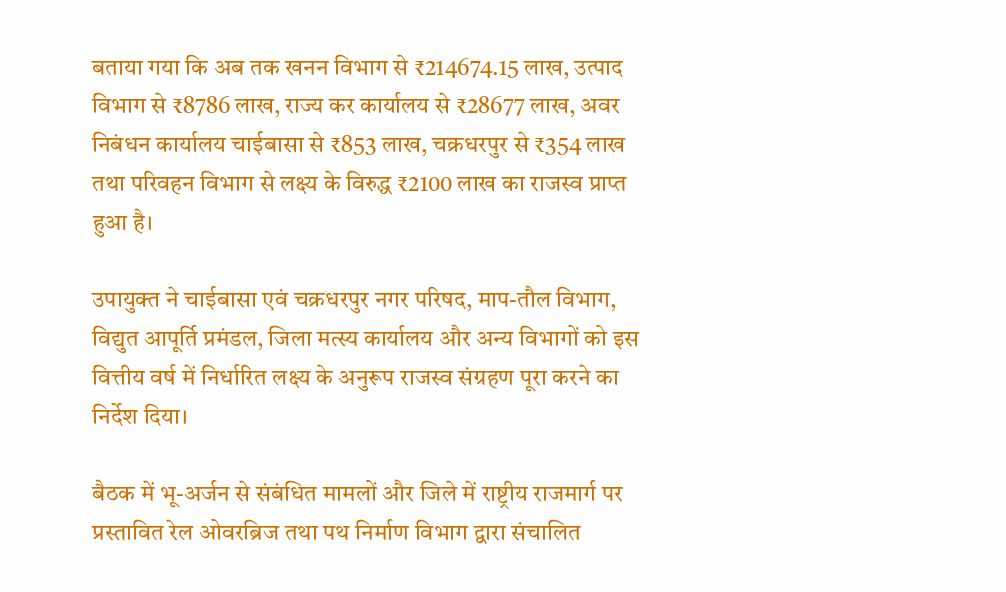बताया गया कि अब तक खनन विभाग से ₹214674.15 लाख, उत्पाद विभाग से ₹8786 लाख, राज्य कर कार्यालय से ₹28677 लाख, अवर निबंधन कार्यालय चाईबासा से ₹853 लाख, चक्रधरपुर से ₹354 लाख तथा परिवहन विभाग से लक्ष्य के विरुद्ध ₹2100 लाख का राजस्व प्राप्त हुआ है।

उपायुक्त ने चाईबासा एवं चक्रधरपुर नगर परिषद, माप-तौल विभाग, विद्युत आपूर्ति प्रमंडल, जिला मत्स्य कार्यालय और अन्य विभागों को इस वित्तीय वर्ष में निर्धारित लक्ष्य के अनुरूप राजस्व संग्रहण पूरा करने का निर्देश दिया।

बैठक में भू-अर्जन से संबंधित मामलों और जिले में राष्ट्रीय राजमार्ग पर प्रस्तावित रेल ओवरब्रिज तथा पथ निर्माण विभाग द्वारा संचालित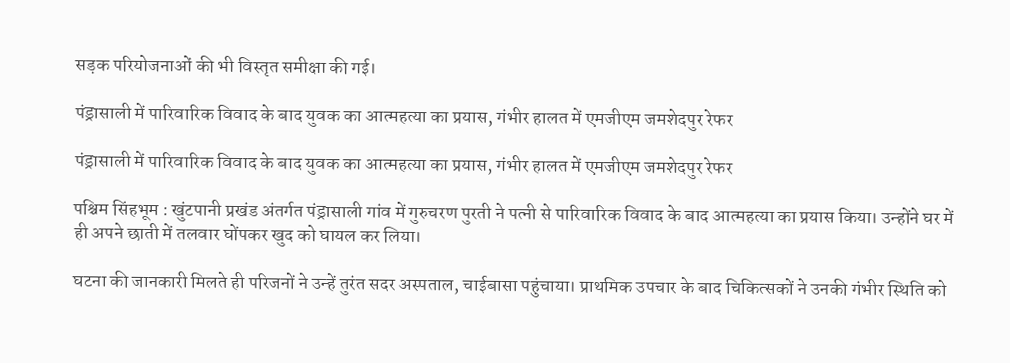सड़क परियोजनाओं की भी विस्तृत समीक्षा की गई।

पंड्रासाली में पारिवारिक विवाद के बाद युवक का आत्महत्या का प्रयास, गंभीर हालत में एमजीएम जमशेदपुर रेफर

पंड्रासाली में पारिवारिक विवाद के बाद युवक का आत्महत्या का प्रयास, गंभीर हालत में एमजीएम जमशेदपुर रेफर

पश्चिम सिंहभूम : खुंटपानी प्रखंड अंतर्गत पंड्रासाली गांव में गुरुचरण पुरती ने पत्नी से पारिवारिक विवाद के बाद आत्महत्या का प्रयास किया। उन्होंने घर में ही अपने छाती में तलवार घोंपकर खुद को घायल कर लिया।

घटना की जानकारी मिलते ही परिजनों ने उन्हें तुरंत सदर अस्पताल, चाईबासा पहुंचाया। प्राथमिक उपचार के बाद चिकित्सकों ने उनकी गंभीर स्थिति को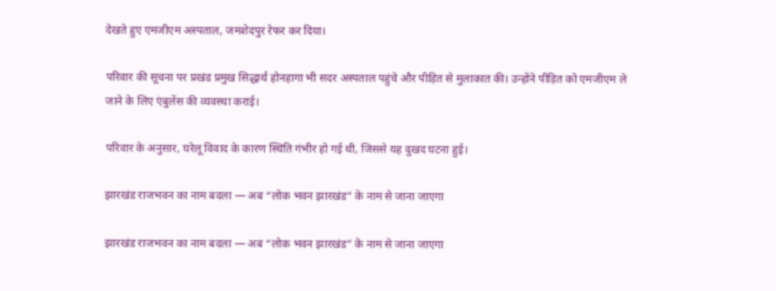देखते हुए एमजीएम अस्पताल, जमशेदपुर रेफर कर दिया।

परिवार की सूचना पर प्रखंड प्रमुख सिद्धार्थ होनहागा भी सदर अस्पताल पहुंचे और पीड़ित से मुलाकात की। उन्होंने पीड़ित को एमजीएम ले जाने के लिए एंबुलेंस की व्यवस्था कराई।

परिवार के अनुसार, घरेलू विवाद के कारण स्थिति गंभीर हो गई थी, जिससे यह दुखद घटना हुई।

झारखंड राजभवन का नाम बदला — अब “लोक भवन झारखंड” के नाम से जाना जाएगा

झारखंड राजभवन का नाम बदला — अब “लोक भवन झारखंड” के नाम से जाना जाएगा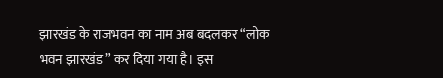झारखंड के राजभवन का नाम अब बदलकर “लोक भवन झारखंड” कर दिया गया है। इस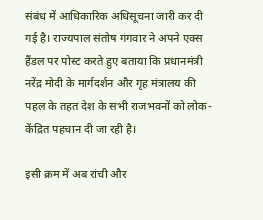संबंध में आधिकारिक अधिसूचना जारी कर दी गई है। राज्यपाल संतोष गंगवार ने अपने एक्स हैंडल पर पोस्ट करते हुए बताया कि प्रधानमंत्री नरेंद्र मोदी के मार्गदर्शन और गृह मंत्रालय की पहल के तहत देश के सभी राजभवनों को लोक-केंद्रित पहचान दी जा रही है।

इसी क्रम में अब रांची और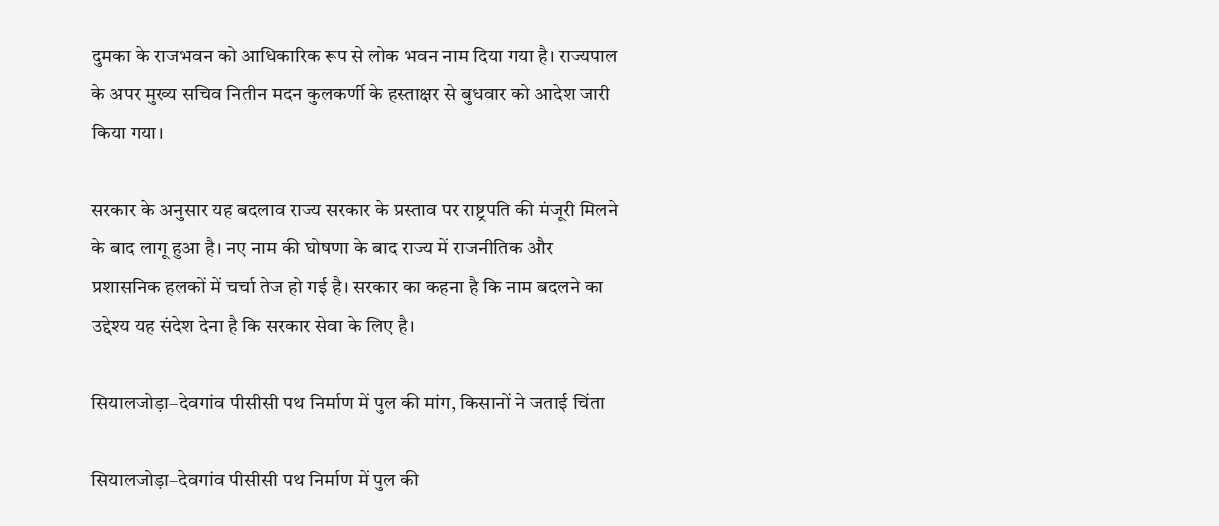दुमका के राजभवन को आधिकारिक रूप से लोक भवन नाम दिया गया है। राज्यपाल के अपर मुख्य सचिव नितीन मदन कुलकर्णी के हस्ताक्षर से बुधवार को आदेश जारी किया गया।

सरकार के अनुसार यह बदलाव राज्य सरकार के प्रस्ताव पर राष्ट्रपति की मंजूरी मिलने के बाद लागू हुआ है। नए नाम की घोषणा के बाद राज्य में राजनीतिक और प्रशासनिक हलकों में चर्चा तेज हो गई है। सरकार का कहना है कि नाम बदलने का उद्देश्य यह संदेश देना है कि सरकार सेवा के लिए है।

सियालजोड़ा–देवगांव पीसीसी पथ निर्माण में पुल की मांग, किसानों ने जताई चिंता

सियालजोड़ा–देवगांव पीसीसी पथ निर्माण में पुल की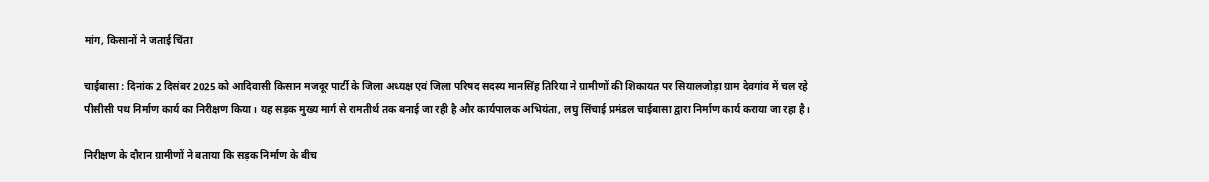मांग, किसानों ने जताई चिंता

चाईबासा : दिनांक 2 दिसंबर 2025 को आदिवासी किसान मजदूर पार्टी के जिला अध्यक्ष एवं जिला परिषद सदस्य मानसिंह तिरिया ने ग्रामीणों की शिकायत पर सियालजोड़ा ग्राम देवगांव में चल रहे पीसीसी पथ निर्माण कार्य का निरीक्षण किया। यह सड़क मुख्य मार्ग से रामतीर्थ तक बनाई जा रही है और कार्यपालक अभियंता, लघु सिंचाई प्रमंडल चाईबासा द्वारा निर्माण कार्य कराया जा रहा है।

निरीक्षण के दौरान ग्रामीणों ने बताया कि सड़क निर्माण के बीच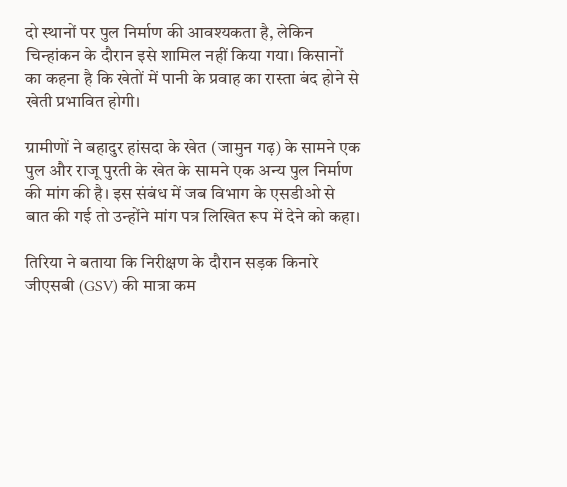दो स्थानों पर पुल निर्माण की आवश्यकता है, लेकिन चिन्हांकन के दौरान इसे शामिल नहीं किया गया। किसानों का कहना है कि खेतों में पानी के प्रवाह का रास्ता बंद होने से खेती प्रभावित होगी।

ग्रामीणों ने बहादुर हांसदा के खेत (जामुन गढ़) के सामने एक पुल और राजू पुरती के खेत के सामने एक अन्य पुल निर्माण की मांग की है। इस संबंध में जब विभाग के एसडीओ से बात की गई तो उन्होंने मांग पत्र लिखित रूप में देने को कहा।

तिरिया ने बताया कि निरीक्षण के दौरान सड़क किनारे जीएसबी (GSV) की मात्रा कम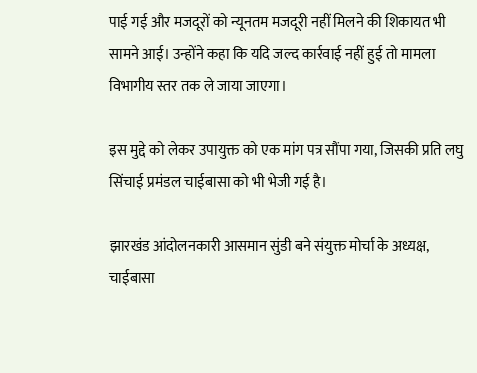पाई गई और मजदूरों को न्यूनतम मजदूरी नहीं मिलने की शिकायत भी सामने आई। उन्होंने कहा कि यदि जल्द कार्रवाई नहीं हुई तो मामला विभागीय स्तर तक ले जाया जाएगा।

इस मुद्दे को लेकर उपायुक्त को एक मांग पत्र सौंपा गया, जिसकी प्रति लघु सिंचाई प्रमंडल चाईबासा को भी भेजी गई है।

झारखंड आंदोलनकारी आसमान सुंडी बने संयुक्त मोर्चा के अध्यक्ष, चाईबासा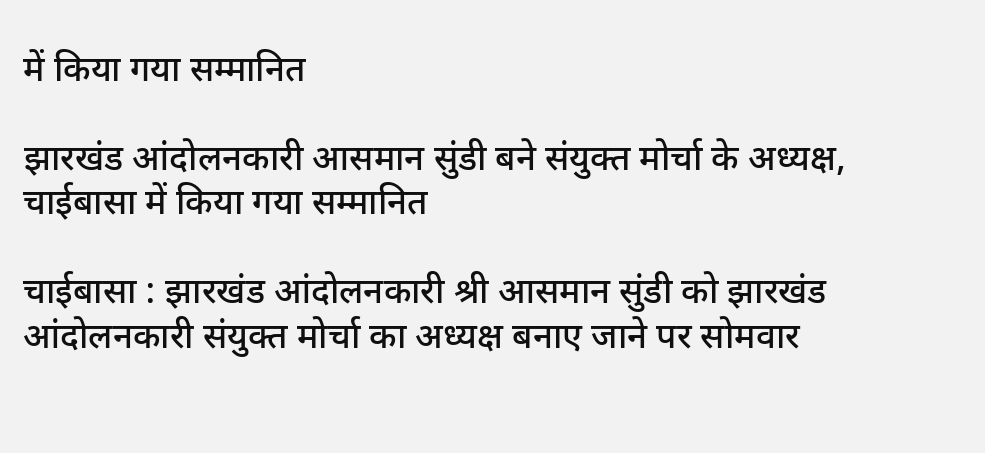में किया गया सम्मानित

झारखंड आंदोलनकारी आसमान सुंडी बने संयुक्त मोर्चा के अध्यक्ष, चाईबासा में किया गया सम्मानित

चाईबासा : झारखंड आंदोलनकारी श्री आसमान सुंडी को झारखंड आंदोलनकारी संयुक्त मोर्चा का अध्यक्ष बनाए जाने पर सोमवार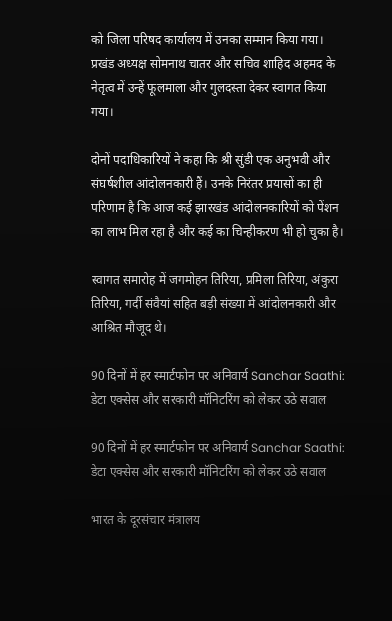को जिला परिषद कार्यालय में उनका सम्मान किया गया। प्रखंड अध्यक्ष सोमनाथ चातर और सचिव शाहिद अहमद के नेतृत्व में उन्हें फूलमाला और गुलदस्ता देकर स्वागत किया गया।

दोनों पदाधिकारियों ने कहा कि श्री सुंडी एक अनुभवी और संघर्षशील आंदोलनकारी हैं। उनके निरंतर प्रयासों का ही परिणाम है कि आज कई झारखंड आंदोलनकारियों को पेंशन का लाभ मिल रहा है और कई का चिन्हीकरण भी हो चुका है।

स्वागत समारोह में जगमोहन तिरिया, प्रमिला तिरिया, अंकुरा तिरिया, गर्दी संवैयां सहित बड़ी संख्या में आंदोलनकारी और आश्रित मौजूद थे।

90 दिनों में हर स्मार्टफोन पर अनिवार्य Sanchar Saathi: डेटा एक्सेस और सरकारी मॉनिटरिंग को लेकर उठे सवाल

90 दिनों में हर स्मार्टफोन पर अनिवार्य Sanchar Saathi: डेटा एक्सेस और सरकारी मॉनिटरिंग को लेकर उठे सवाल

भारत के दूरसंचार मंत्रालय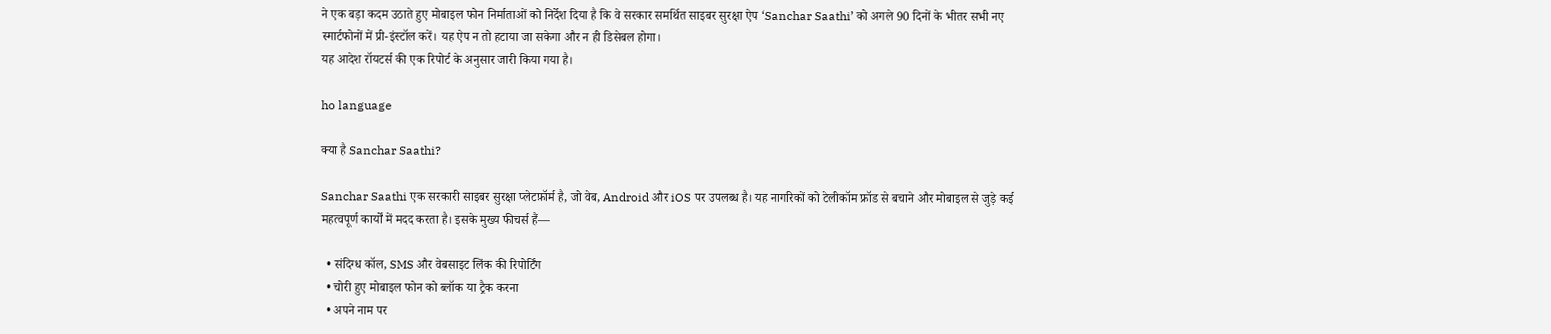ने एक बड़ा कदम उठाते हुए मोबाइल फोन निर्माताओं को निर्देश दिया है कि वे सरकार समर्थित साइबर सुरक्षा ऐप ‘Sanchar Saathi’ को अगले 90 दिनों के भीतर सभी नए स्मार्टफोनों में प्री-इंस्टॉल करें। यह ऐप न तो हटाया जा सकेगा और न ही डिसेबल होगा।
यह आदेश रॉयटर्स की एक रिपोर्ट के अनुसार जारी किया गया है।

ho language

क्या है Sanchar Saathi?

Sanchar Saathi एक सरकारी साइबर सुरक्षा प्लेटफ़ॉर्म है, जो वेब, Android और iOS पर उपलब्ध है। यह नागरिकों को टेलीकॉम फ्रॉड से बचाने और मोबाइल से जुड़े कई महत्वपूर्ण कार्यों में मदद करता है। इसके मुख्य फीचर्स हैं—

  • संदिग्ध कॉल, SMS और वेबसाइट लिंक की रिपोर्टिंग
  • चोरी हुए मोबाइल फोन को ब्लॉक या ट्रैक करना
  • अपने नाम पर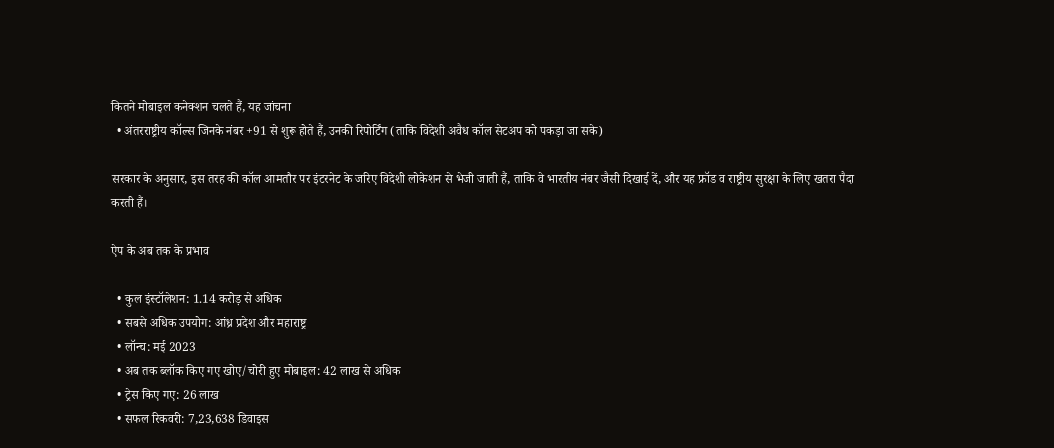कितने मोबाइल कनेक्शन चलते हैं, यह जांचना
  • अंतरराष्ट्रीय कॉल्स जिनके नंबर +91 से शुरू होते हैं, उनकी रिपोर्टिंग (ताकि विदेशी अवैध कॉल सेटअप को पकड़ा जा सके)

सरकार के अनुसार, इस तरह की कॉल आमतौर पर इंटरनेट के जरिए विदेशी लोकेशन से भेजी जाती हैं, ताकि वे भारतीय नंबर जैसी दिखाई दें, और यह फ्रॉड व राष्ट्रीय सुरक्षा के लिए खतरा पैदा करती हैं।

ऐप के अब तक के प्रभाव

  • कुल इंस्टॉलेशन: 1.14 करोड़ से अधिक
  • सबसे अधिक उपयोग: आंध्र प्रदेश और महाराष्ट्र
  • लॉन्च: मई 2023
  • अब तक ब्लॉक किए गए खोए/चोरी हुए मोबाइल: 42 लाख से अधिक
  • ट्रेस किए गए: 26 लाख
  • सफल रिकवरी: 7,23,638 डिवाइस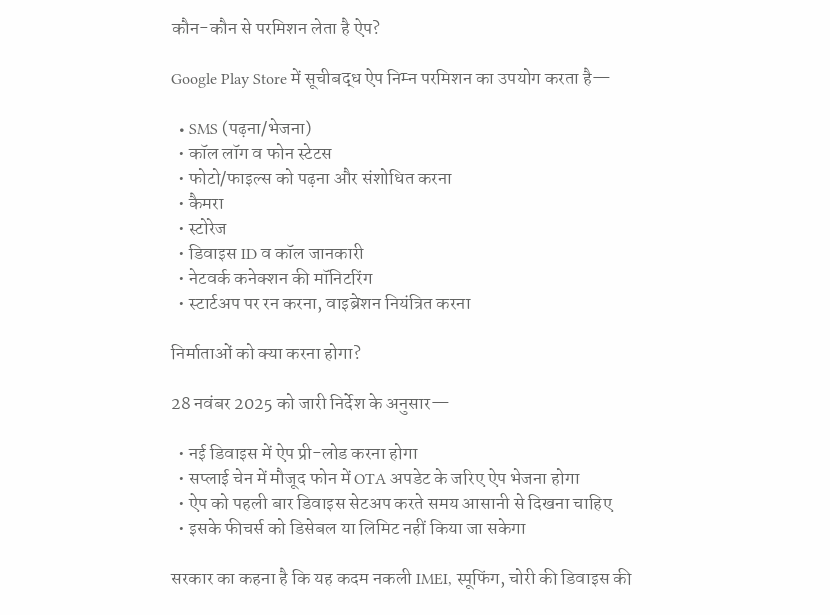कौन-कौन से परमिशन लेता है ऐप?

Google Play Store में सूचीबद्ध ऐप निम्न परमिशन का उपयोग करता है—

  • SMS (पढ़ना/भेजना)
  • कॉल लॉग व फोन स्टेटस
  • फोटो/फाइल्स को पढ़ना और संशोधित करना
  • कैमरा
  • स्टोरेज
  • डिवाइस ID व कॉल जानकारी
  • नेटवर्क कनेक्शन की मॉनिटरिंग
  • स्टार्टअप पर रन करना, वाइब्रेशन नियंत्रित करना

निर्माताओं को क्या करना होगा?

28 नवंबर 2025 को जारी निर्देश के अनुसार—

  • नई डिवाइस में ऐप प्री-लोड करना होगा
  • सप्लाई चेन में मौजूद फोन में OTA अपडेट के जरिए ऐप भेजना होगा
  • ऐप को पहली बार डिवाइस सेटअप करते समय आसानी से दिखना चाहिए
  • इसके फीचर्स को डिसेबल या लिमिट नहीं किया जा सकेगा

सरकार का कहना है कि यह कदम नकली IMEI, स्पूफिंग, चोरी की डिवाइस की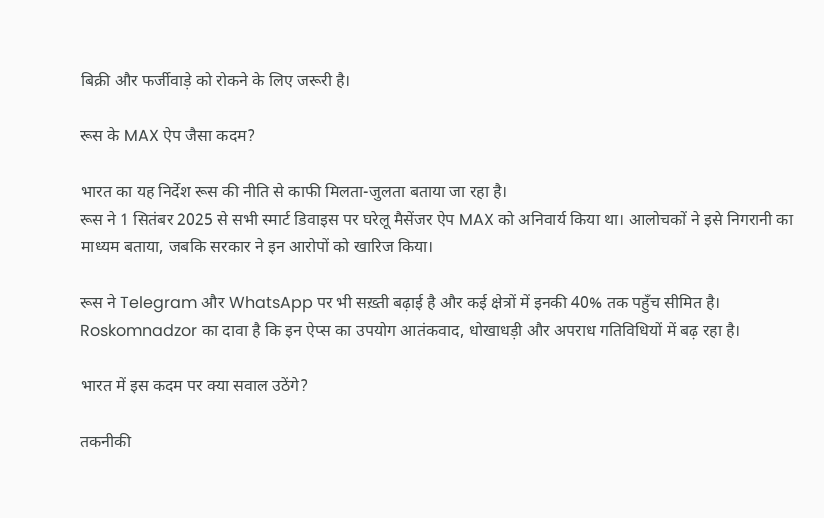बिक्री और फर्जीवाड़े को रोकने के लिए जरूरी है।

रूस के MAX ऐप जैसा कदम?

भारत का यह निर्देश रूस की नीति से काफी मिलता-जुलता बताया जा रहा है।
रूस ने 1 सितंबर 2025 से सभी स्मार्ट डिवाइस पर घरेलू मैसेंजर ऐप MAX को अनिवार्य किया था। आलोचकों ने इसे निगरानी का माध्यम बताया, जबकि सरकार ने इन आरोपों को खारिज किया।

रूस ने Telegram और WhatsApp पर भी सख़्ती बढ़ाई है और कई क्षेत्रों में इनकी 40% तक पहुँच सीमित है। Roskomnadzor का दावा है कि इन ऐप्स का उपयोग आतंकवाद, धोखाधड़ी और अपराध गतिविधियों में बढ़ रहा है।

भारत में इस कदम पर क्या सवाल उठेंगे?

तकनीकी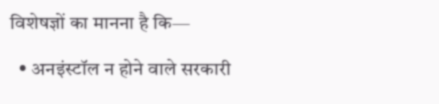विशेषज्ञों का मानना है कि—

  • अनइंस्टॉल न होने वाले सरकारी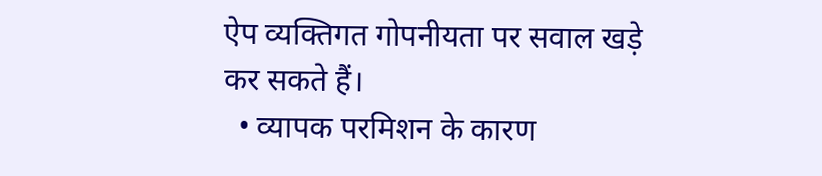ऐप व्यक्तिगत गोपनीयता पर सवाल खड़े कर सकते हैं।
  • व्यापक परमिशन के कारण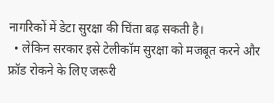नागरिकों में डेटा सुरक्षा की चिंता बढ़ सकती है।
  • लेकिन सरकार इसे टेलीकॉम सुरक्षा को मजबूत करने और फ्रॉड रोकने के लिए जरूरी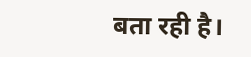बता रही है।